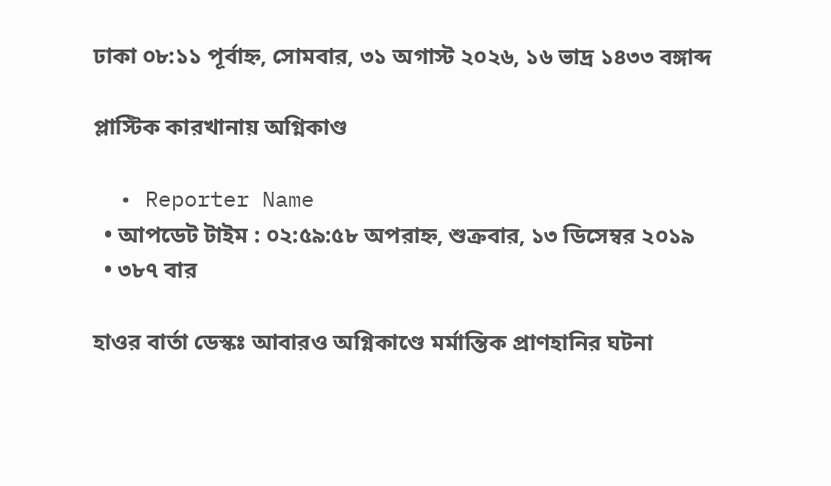ঢাকা ০৮:১১ পূর্বাহ্ন, সোমবার, ৩১ অগাস্ট ২০২৬, ১৬ ভাদ্র ১৪৩৩ বঙ্গাব্দ

প্লাস্টিক কারখানায় অগ্নিকাণ্ড

  • Reporter Name
  • আপডেট টাইম : ০২:৫৯:৫৮ অপরাহ্ন, শুক্রবার, ১৩ ডিসেম্বর ২০১৯
  • ৩৮৭ বার

হাওর বার্তা ডেস্কঃ আবারও অগ্নিকাণ্ডে মর্মান্তিক প্রাণহানির ঘটনা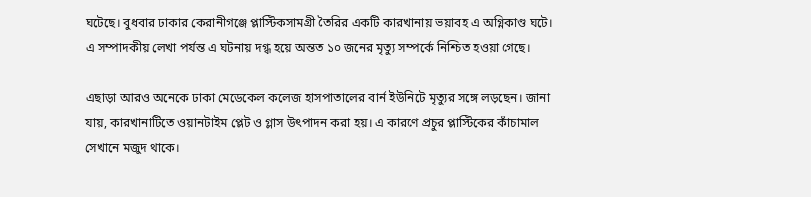ঘটেছে। বুধবার ঢাকার কেরানীগঞ্জে প্লাস্টিকসামগ্রী তৈরির একটি কারখানায় ভয়াবহ এ অগ্নিকাণ্ড ঘটে। এ সম্পাদকীয় লেখা পর্যন্ত এ ঘটনায় দগ্ধ হয়ে অন্তত ১০ জনের মৃত্যু সম্পর্কে নিশ্চিত হওয়া গেছে।

এছাড়া আরও অনেকে ঢাকা মেডেকেল কলেজ হাসপাতালের বার্ন ইউনিটে মৃত্যুর সঙ্গে লড়ছেন। জানা যায়, কারখানাটিতে ওয়ানটাইম প্লেট ও গ্লাস উৎপাদন করা হয়। এ কারণে প্রচুর প্লাস্টিকের কাঁচামাল সেখানে মজুদ থাকে।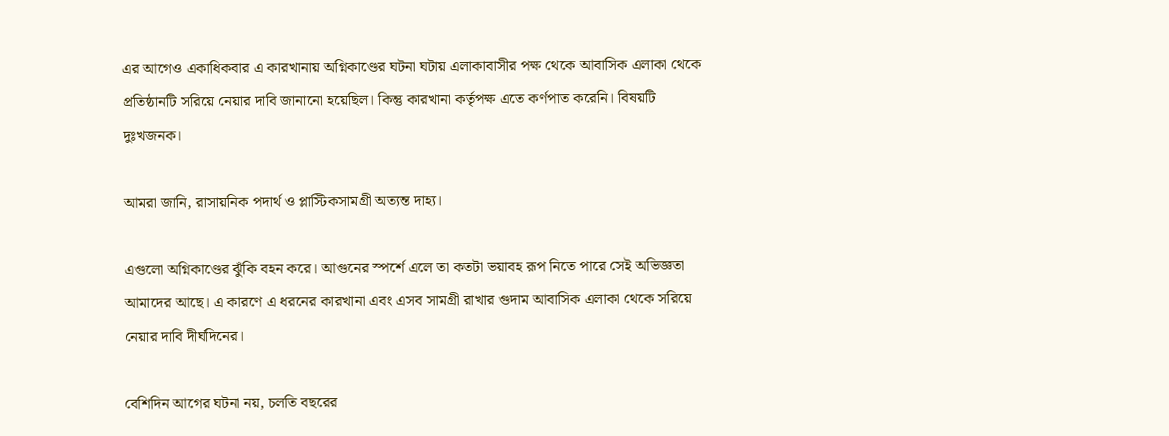এর আগেও একাধিকবার এ কারখানায় অগ্নিকাণ্ডের ঘটনা ঘটায় এলাকাবাসীর পক্ষ থেকে আবাসিক এলাকা থেকে প্রতিষ্ঠানটি সরিয়ে নেয়ার দাবি জানানো হয়েছিল। কিন্তু কারখানা কর্তৃপক্ষ এতে কর্ণপাত করেনি। বিষয়টি দুঃখজনক।

আমরা জানি, রাসায়নিক পদার্থ ও প্লাস্টিকসামগ্রী অত্যন্ত দাহ্য।

এগুলো অগ্নিকাণ্ডের ঝুঁকি বহন করে। আগুনের স্পর্শে এলে তা কতটা ভয়াবহ রূপ নিতে পারে সেই অভিজ্ঞতা আমাদের আছে। এ কারণে এ ধরনের কারখানা এবং এসব সামগ্রী রাখার গুদাম আবাসিক এলাকা থেকে সরিয়ে নেয়ার দাবি দীর্ঘদিনের।

বেশিদিন আগের ঘটনা নয়, চলতি বছরের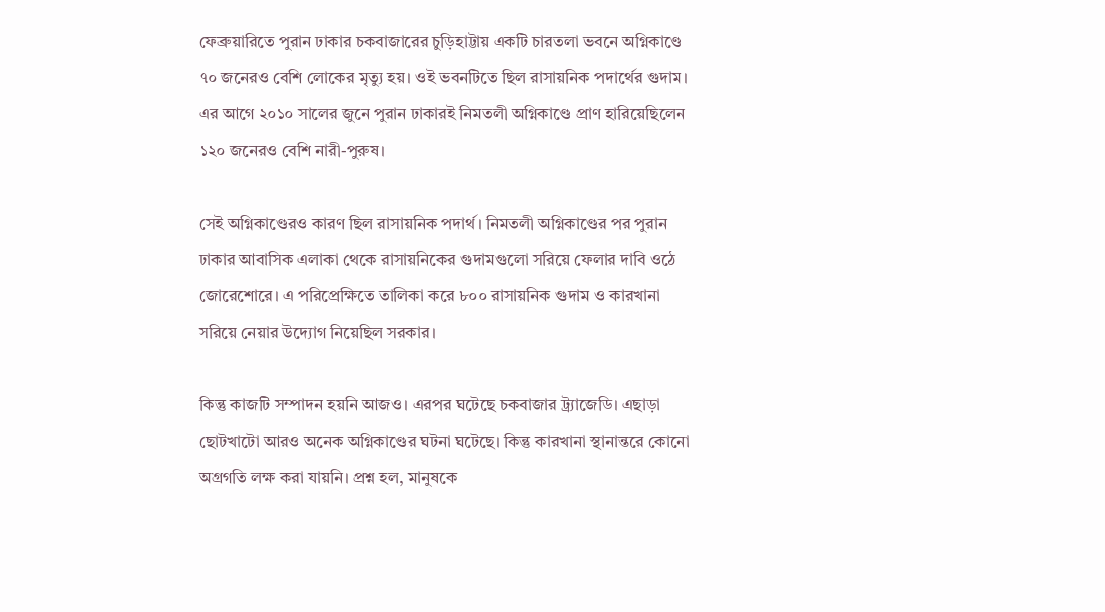ফেব্রুয়ারিতে পুরান ঢাকার চকবাজারের চুড়িহাট্টায় একটি চারতলা ভবনে অগ্নিকাণ্ডে ৭০ জনেরও বেশি লোকের মৃত্যু হয়। ওই ভবনটিতে ছিল রাসায়নিক পদার্থের গুদাম। এর আগে ২০১০ সালের জুনে পুরান ঢাকারই নিমতলী অগ্নিকাণ্ডে প্রাণ হারিয়েছিলেন ১২০ জনেরও বেশি নারী-পুরুষ।

সেই অগ্নিকাণ্ডেরও কারণ ছিল রাসায়নিক পদার্থ। নিমতলী অগ্নিকাণ্ডের পর পুরান ঢাকার আবাসিক এলাকা থেকে রাসায়নিকের গুদামগুলো সরিয়ে ফেলার দাবি ওঠে জোরেশোরে। এ পরিপ্রেক্ষিতে তালিকা করে ৮০০ রাসায়নিক গুদাম ও কারখানা সরিয়ে নেয়ার উদ্যোগ নিয়েছিল সরকার।

কিন্তু কাজটি সম্পাদন হয়নি আজও। এরপর ঘটেছে চকবাজার ট্র্যাজেডি। এছাড়া ছোটখাটো আরও অনেক অগ্নিকাণ্ডের ঘটনা ঘটেছে। কিন্তু কারখানা স্থানান্তরে কোনো অগ্রগতি লক্ষ করা যায়নি। প্রশ্ন হল, মানুষকে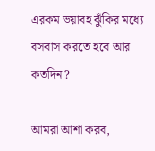এরকম ভয়াবহ ঝুঁকির মধ্যে বসবাস করতে হবে আর কতদিন?

আমরা আশা করব,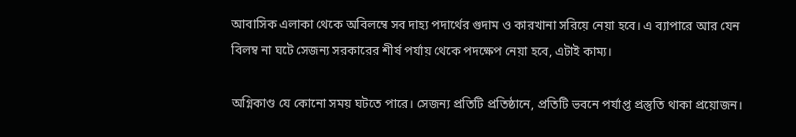আবাসিক এলাকা থেকে অবিলম্বে সব দাহ্য পদার্থের গুদাম ও কারখানা সরিয়ে নেয়া হবে। এ ব্যাপারে আর যেন বিলম্ব না ঘটে সেজন্য সরকারের শীর্ষ পর্যায় থেকে পদক্ষেপ নেয়া হবে, এটাই কাম্য।

অগ্নিকাণ্ড যে কোনো সময় ঘটতে পারে। সেজন্য প্রতিটি প্রতিষ্ঠানে, প্রতিটি ভবনে পর্যাপ্ত প্রস্তুতি থাকা প্রয়োজন।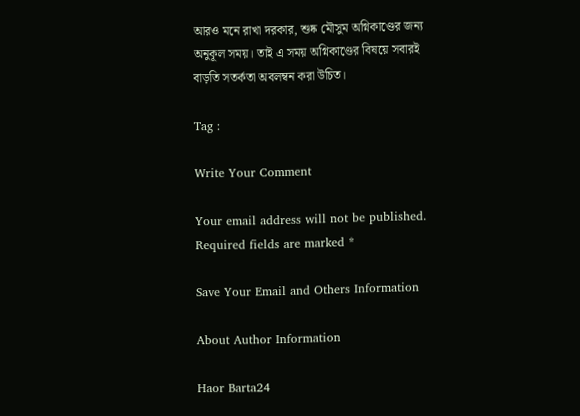আরও মনে রাখা দরকার, শুষ্ক মৌসুম অগ্নিকাণ্ডের জন্য অনুকূল সময়। তাই এ সময় অগ্নিকাণ্ডের বিষয়ে সবারই বাড়তি সতর্কতা অবলম্বন করা উচিত।

Tag :

Write Your Comment

Your email address will not be published. Required fields are marked *

Save Your Email and Others Information

About Author Information

Haor Barta24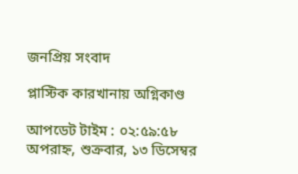জনপ্রিয় সংবাদ

প্লাস্টিক কারখানায় অগ্নিকাণ্ড

আপডেট টাইম : ০২:৫৯:৫৮ অপরাহ্ন, শুক্রবার, ১৩ ডিসেম্বর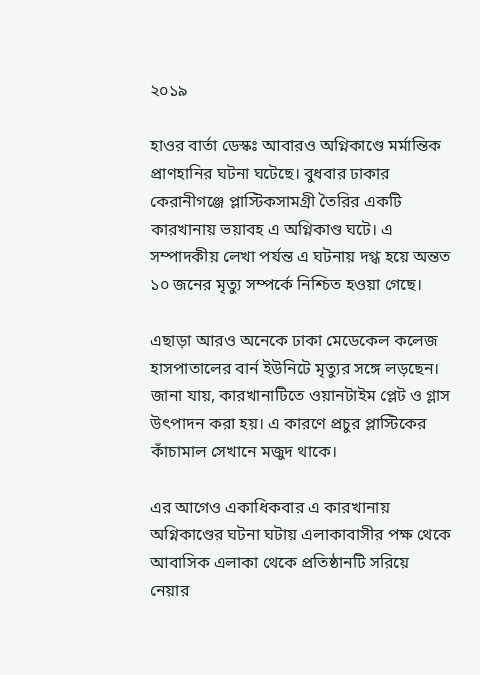২০১৯

হাওর বার্তা ডেস্কঃ আবারও অগ্নিকাণ্ডে মর্মান্তিক প্রাণহানির ঘটনা ঘটেছে। বুধবার ঢাকার কেরানীগঞ্জে প্লাস্টিকসামগ্রী তৈরির একটি কারখানায় ভয়াবহ এ অগ্নিকাণ্ড ঘটে। এ সম্পাদকীয় লেখা পর্যন্ত এ ঘটনায় দগ্ধ হয়ে অন্তত ১০ জনের মৃত্যু সম্পর্কে নিশ্চিত হওয়া গেছে।

এছাড়া আরও অনেকে ঢাকা মেডেকেল কলেজ হাসপাতালের বার্ন ইউনিটে মৃত্যুর সঙ্গে লড়ছেন। জানা যায়, কারখানাটিতে ওয়ানটাইম প্লেট ও গ্লাস উৎপাদন করা হয়। এ কারণে প্রচুর প্লাস্টিকের কাঁচামাল সেখানে মজুদ থাকে।

এর আগেও একাধিকবার এ কারখানায় অগ্নিকাণ্ডের ঘটনা ঘটায় এলাকাবাসীর পক্ষ থেকে আবাসিক এলাকা থেকে প্রতিষ্ঠানটি সরিয়ে নেয়ার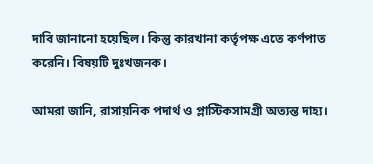দাবি জানানো হয়েছিল। কিন্তু কারখানা কর্তৃপক্ষ এতে কর্ণপাত করেনি। বিষয়টি দুঃখজনক।

আমরা জানি, রাসায়নিক পদার্থ ও প্লাস্টিকসামগ্রী অত্যন্ত দাহ্য।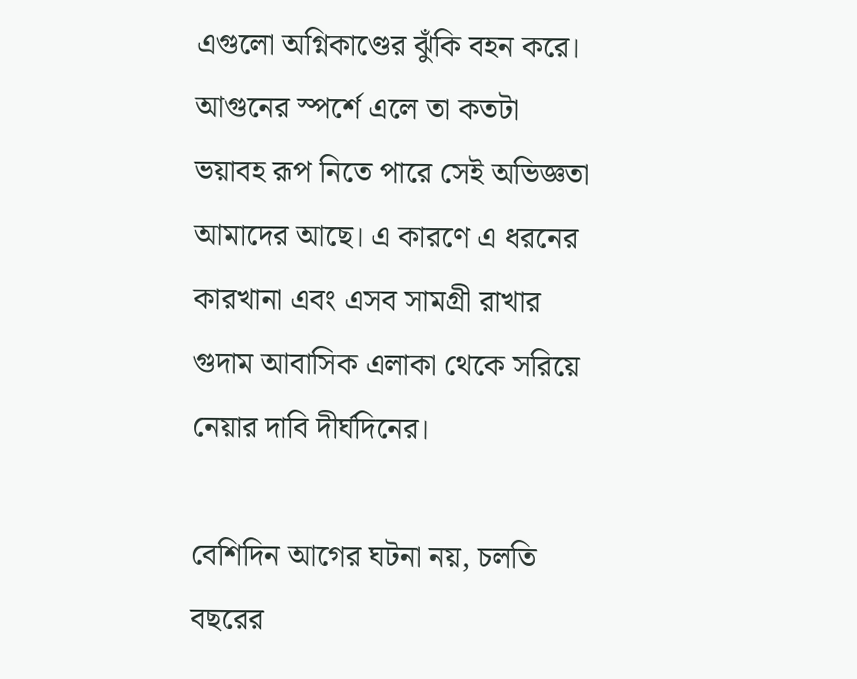এগুলো অগ্নিকাণ্ডের ঝুঁকি বহন করে। আগুনের স্পর্শে এলে তা কতটা ভয়াবহ রূপ নিতে পারে সেই অভিজ্ঞতা আমাদের আছে। এ কারণে এ ধরনের কারখানা এবং এসব সামগ্রী রাখার গুদাম আবাসিক এলাকা থেকে সরিয়ে নেয়ার দাবি দীর্ঘদিনের।

বেশিদিন আগের ঘটনা নয়, চলতি বছরের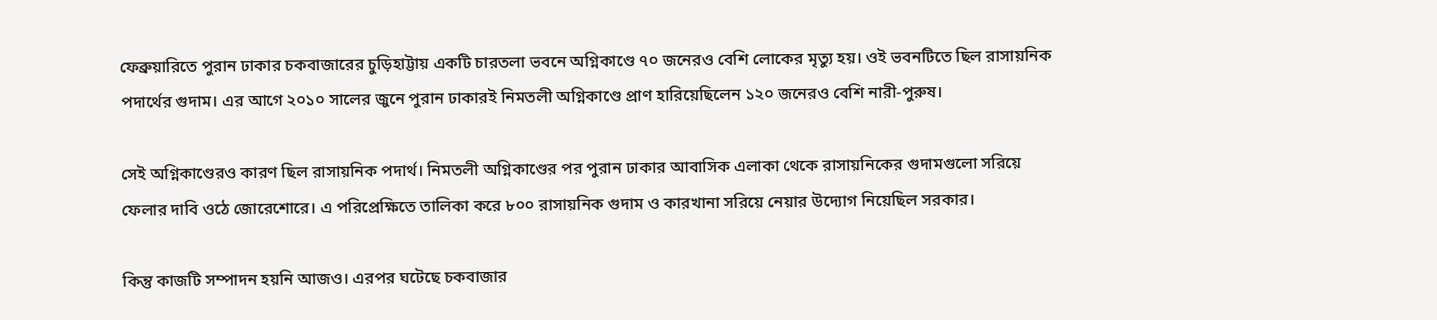ফেব্রুয়ারিতে পুরান ঢাকার চকবাজারের চুড়িহাট্টায় একটি চারতলা ভবনে অগ্নিকাণ্ডে ৭০ জনেরও বেশি লোকের মৃত্যু হয়। ওই ভবনটিতে ছিল রাসায়নিক পদার্থের গুদাম। এর আগে ২০১০ সালের জুনে পুরান ঢাকারই নিমতলী অগ্নিকাণ্ডে প্রাণ হারিয়েছিলেন ১২০ জনেরও বেশি নারী-পুরুষ।

সেই অগ্নিকাণ্ডেরও কারণ ছিল রাসায়নিক পদার্থ। নিমতলী অগ্নিকাণ্ডের পর পুরান ঢাকার আবাসিক এলাকা থেকে রাসায়নিকের গুদামগুলো সরিয়ে ফেলার দাবি ওঠে জোরেশোরে। এ পরিপ্রেক্ষিতে তালিকা করে ৮০০ রাসায়নিক গুদাম ও কারখানা সরিয়ে নেয়ার উদ্যোগ নিয়েছিল সরকার।

কিন্তু কাজটি সম্পাদন হয়নি আজও। এরপর ঘটেছে চকবাজার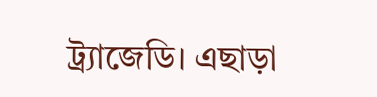ট্র্যাজেডি। এছাড়া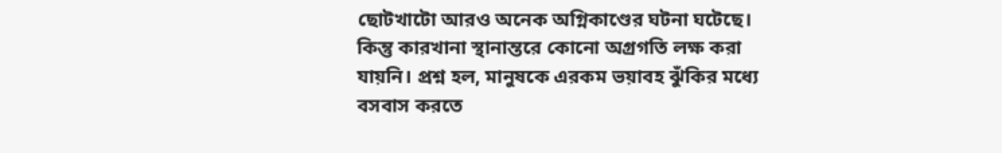ছোটখাটো আরও অনেক অগ্নিকাণ্ডের ঘটনা ঘটেছে। কিন্তু কারখানা স্থানান্তরে কোনো অগ্রগতি লক্ষ করা যায়নি। প্রশ্ন হল, মানুষকে এরকম ভয়াবহ ঝুঁকির মধ্যে বসবাস করতে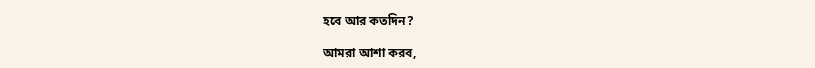হবে আর কতদিন?

আমরা আশা করব,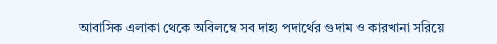আবাসিক এলাকা থেকে অবিলম্বে সব দাহ্য পদার্থের গুদাম ও কারখানা সরিয়ে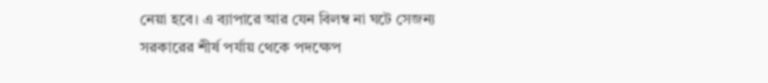নেয়া হবে। এ ব্যাপারে আর যেন বিলম্ব না ঘটে সেজন্য সরকারের শীর্ষ পর্যায় থেকে পদক্ষেপ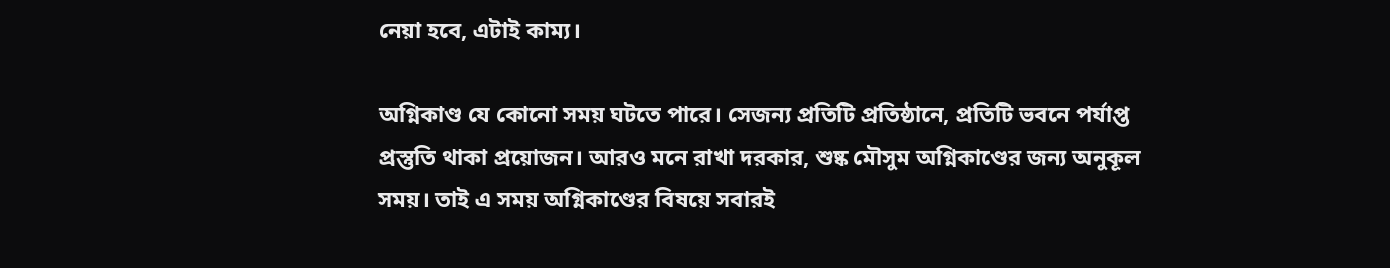নেয়া হবে, এটাই কাম্য।

অগ্নিকাণ্ড যে কোনো সময় ঘটতে পারে। সেজন্য প্রতিটি প্রতিষ্ঠানে, প্রতিটি ভবনে পর্যাপ্ত প্রস্তুতি থাকা প্রয়োজন। আরও মনে রাখা দরকার, শুষ্ক মৌসুম অগ্নিকাণ্ডের জন্য অনুকূল সময়। তাই এ সময় অগ্নিকাণ্ডের বিষয়ে সবারই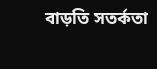বাড়তি সতর্কতা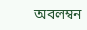অবলম্বন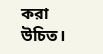করা উচিত।